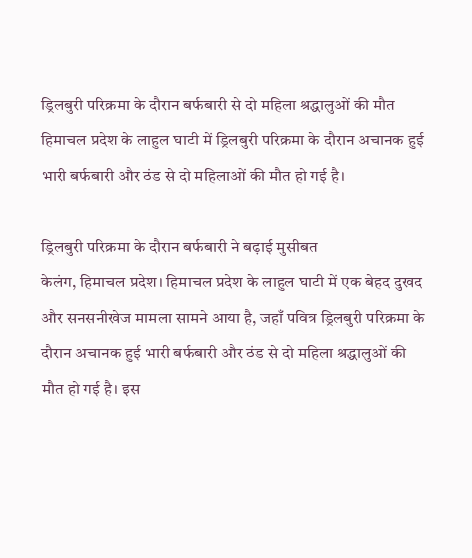ड्रिलबुरी परिक्रमा के दौरान बर्फबारी से दो महिला श्रद्धालुओं की मौत
हिमाचल प्रदेश के लाहुल घाटी में ड्रिलबुरी परिक्रमा के दौरान अचानक हुई भारी बर्फबारी और ठंड से दो महिलाओं की मौत हो गई है।

ड्रिलबुरी परिक्रमा के दौरान बर्फबारी ने बढ़ाई मुसीबत
केलंग, हिमाचल प्रदेश। हिमाचल प्रदेश के लाहुल घाटी में एक बेहद दुखद और सनसनीखेज मामला सामने आया है, जहाँ पवित्र ड्रिलबुरी परिक्रमा के दौरान अचानक हुई भारी बर्फबारी और ठंड से दो महिला श्रद्धालुओं की मौत हो गई है। इस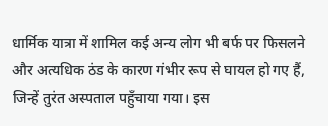धार्मिक यात्रा में शामिल कई अन्य लोग भी बर्फ पर फिसलने और अत्यधिक ठंड के कारण गंभीर रूप से घायल हो गए हैं, जिन्हें तुरंत अस्पताल पहुँचाया गया। इस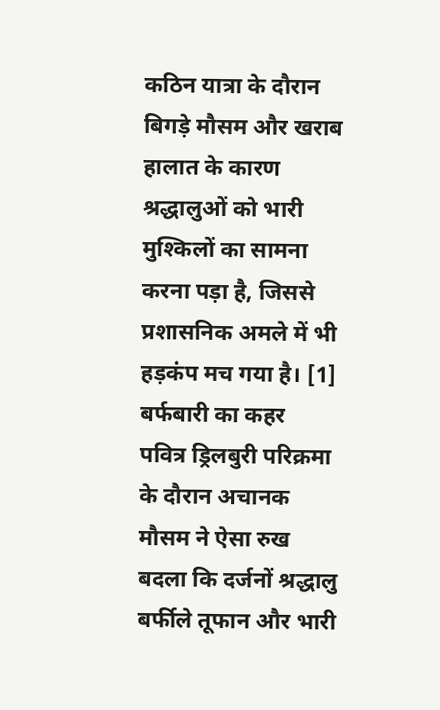कठिन यात्रा के दौरान बिगड़े मौसम और खराब हालात के कारण श्रद्धालुओं को भारी मुश्किलों का सामना करना पड़ा है, जिससे प्रशासनिक अमले में भी हड़कंप मच गया है। [1]
बर्फबारी का कहर
पवित्र ड्रिलबुरी परिक्रमा के दौरान अचानक मौसम ने ऐसा रुख बदला कि दर्जनों श्रद्धालु बर्फीले तूफान और भारी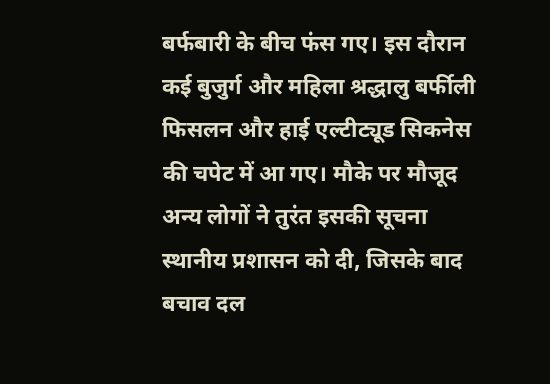बर्फबारी के बीच फंस गए। इस दौरान कई बुजुर्ग और महिला श्रद्धालु बर्फीली फिसलन और हाई एल्टीट्यूड सिकनेस की चपेट में आ गए। मौके पर मौजूद अन्य लोगों ने तुरंत इसकी सूचना स्थानीय प्रशासन को दी, जिसके बाद बचाव दल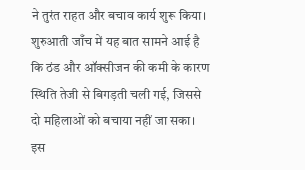ने तुरंत राहत और बचाव कार्य शुरू किया। शुरुआती जाँच में यह बात सामने आई है कि ठंड और ऑक्सीजन की कमी के कारण स्थिति तेजी से बिगड़ती चली गई, जिससे दो महिलाओं को बचाया नहीं जा सका।
इस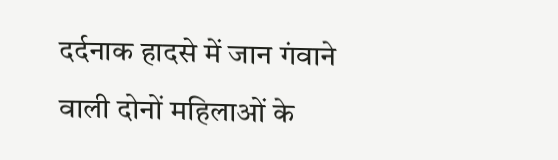दर्दनाक हादसे में जान गंवाने वाली दोनों महिलाओं के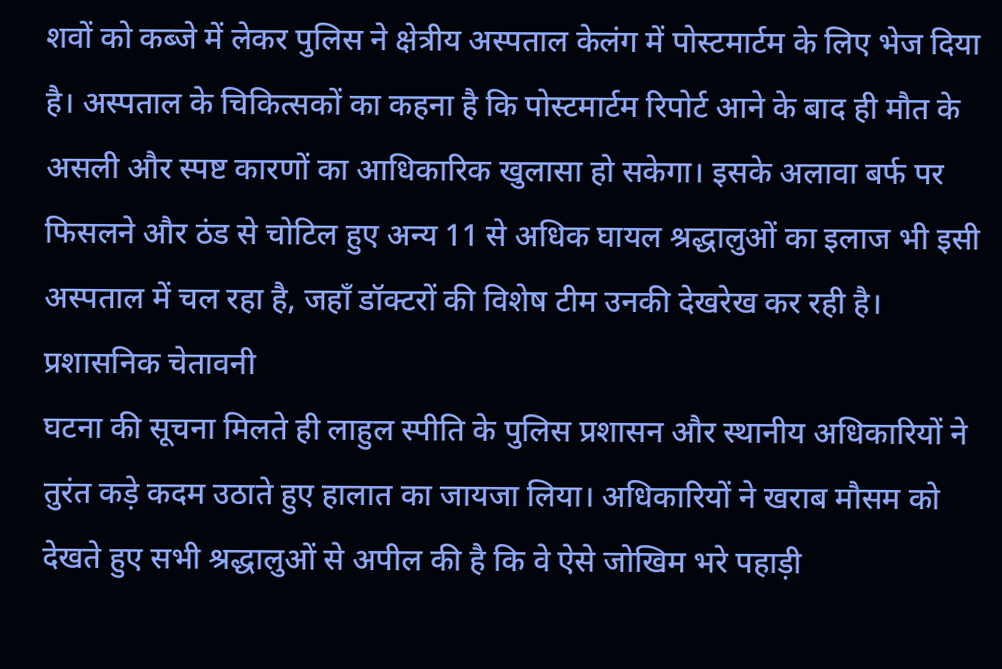शवों को कब्जे में लेकर पुलिस ने क्षेत्रीय अस्पताल केलंग में पोस्टमार्टम के लिए भेज दिया है। अस्पताल के चिकित्सकों का कहना है कि पोस्टमार्टम रिपोर्ट आने के बाद ही मौत के असली और स्पष्ट कारणों का आधिकारिक खुलासा हो सकेगा। इसके अलावा बर्फ पर फिसलने और ठंड से चोटिल हुए अन्य 11 से अधिक घायल श्रद्धालुओं का इलाज भी इसी अस्पताल में चल रहा है, जहाँ डॉक्टरों की विशेष टीम उनकी देखरेख कर रही है।
प्रशासनिक चेतावनी
घटना की सूचना मिलते ही लाहुल स्पीति के पुलिस प्रशासन और स्थानीय अधिकारियों ने तुरंत कड़े कदम उठाते हुए हालात का जायजा लिया। अधिकारियों ने खराब मौसम को देखते हुए सभी श्रद्धालुओं से अपील की है कि वे ऐसे जोखिम भरे पहाड़ी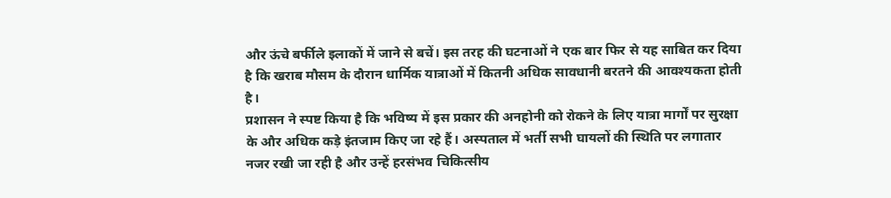और ऊंचे बर्फीले इलाकों में जाने से बचें। इस तरह की घटनाओं ने एक बार फिर से यह साबित कर दिया है कि खराब मौसम के दौरान धार्मिक यात्राओं में कितनी अधिक सावधानी बरतने की आवश्यकता होती है।
प्रशासन ने स्पष्ट किया है कि भविष्य में इस प्रकार की अनहोनी को रोकने के लिए यात्रा मार्गों पर सुरक्षा के और अधिक कड़े इंतजाम किए जा रहे हैं। अस्पताल में भर्ती सभी घायलों की स्थिति पर लगातार नजर रखी जा रही है और उन्हें हरसंभव चिकित्सीय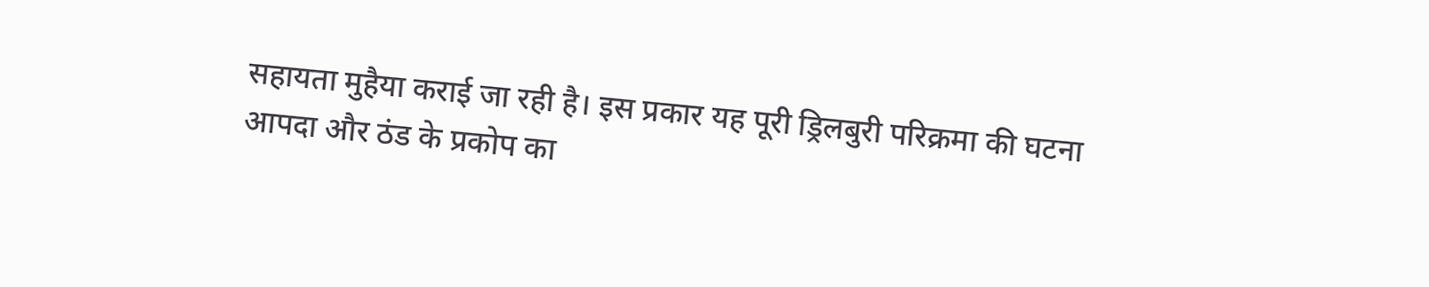सहायता मुहैया कराई जा रही है। इस प्रकार यह पूरी ड्रिलबुरी परिक्रमा की घटना आपदा और ठंड के प्रकोप का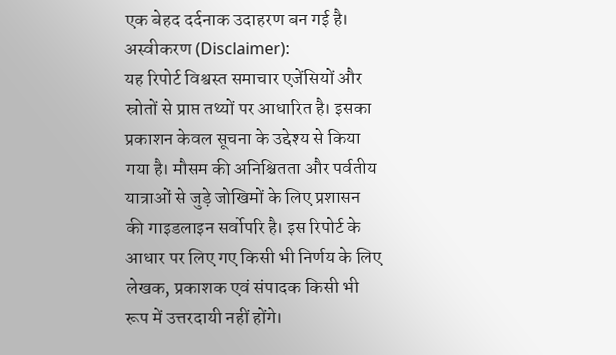एक बेहद दर्दनाक उदाहरण बन गई है।
अस्वीकरण (Disclaimer):
यह रिपोर्ट विश्वस्त समाचार एजेंसियों और स्रोतों से प्राप्त तथ्यों पर आधारित है। इसका प्रकाशन केवल सूचना के उद्देश्य से किया गया है। मौसम की अनिश्चितता और पर्वतीय यात्राओं से जुड़े जोखिमों के लिए प्रशासन की गाइडलाइन सर्वोपरि है। इस रिपोर्ट के आधार पर लिए गए किसी भी निर्णय के लिए लेखक, प्रकाशक एवं संपादक किसी भी रूप में उत्तरदायी नहीं होंगे।